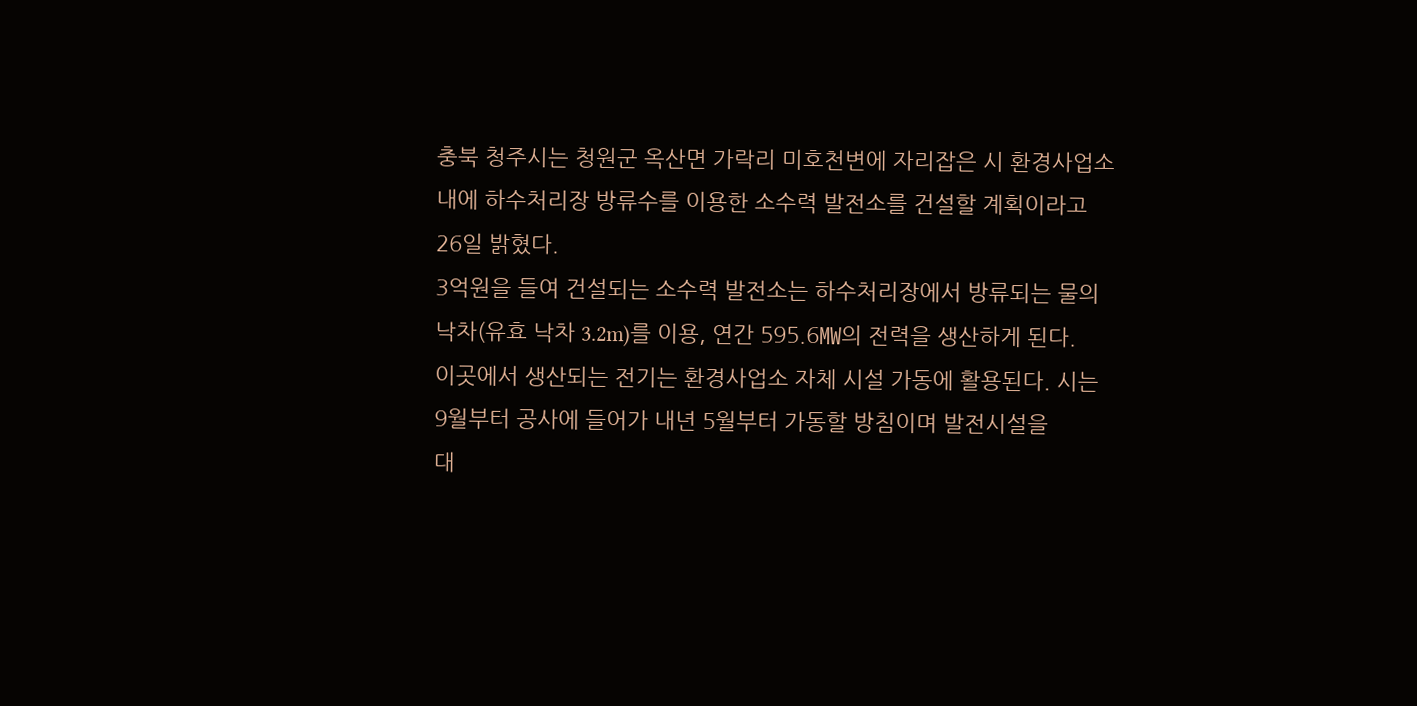충북 청주시는 청원군 옥산면 가락리 미호천변에 자리잡은 시 환경사업소
내에 하수처리장 방류수를 이용한 소수력 발전소를 건설할 계획이라고
26일 밝혔다.
3억원을 들여 건설되는 소수력 발전소는 하수처리장에서 방류되는 물의
낙차(유효 낙차 3.2m)를 이용, 연간 595.6㎿의 전력을 생산하게 된다.
이곳에서 생산되는 전기는 환경사업소 자체 시설 가동에 활용된다. 시는
9월부터 공사에 들어가 내년 5월부터 가동할 방침이며 발전시설을
대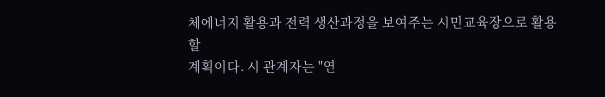체에너지 활용과 전력 생산과정을 보여주는 시민교육장으로 활용할
계획이다. 시 관계자는 "연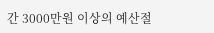간 3000만원 이상의 예산절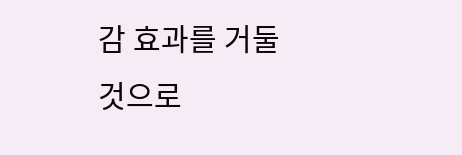감 효과를 거둘
것으로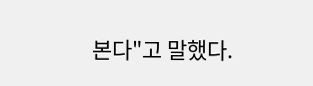본다"고 말했다.